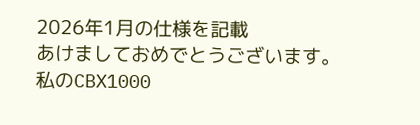2026年1月の仕様を記載
あけましておめでとうございます。
私のCBX1000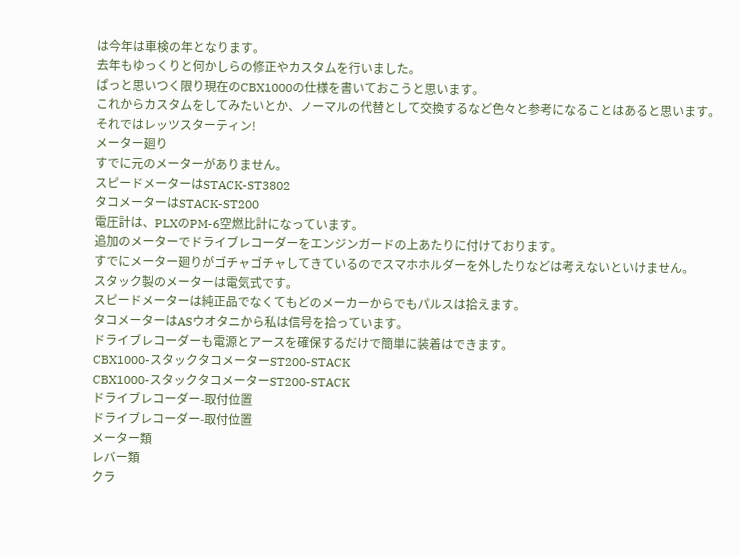は今年は車検の年となります。
去年もゆっくりと何かしらの修正やカスタムを行いました。
ぱっと思いつく限り現在のCBX1000の仕様を書いておこうと思います。
これからカスタムをしてみたいとか、ノーマルの代替として交換するなど色々と参考になることはあると思います。
それではレッツスターティン!
メーター廻り
すでに元のメーターがありません。
スピードメーターはSTACK-ST3802
タコメーターはSTACK-ST200
電圧計は、PLXのPM-6空燃比計になっています。
追加のメーターでドライブレコーダーをエンジンガードの上あたりに付けております。
すでにメーター廻りがゴチャゴチャしてきているのでスマホホルダーを外したりなどは考えないといけません。
スタック製のメーターは電気式です。
スピードメーターは純正品でなくてもどのメーカーからでもパルスは拾えます。
タコメーターはASウオタニから私は信号を拾っています。
ドライブレコーダーも電源とアースを確保するだけで簡単に装着はできます。
CBX1000-スタックタコメーターST200-STACK
CBX1000-スタックタコメーターST200-STACK
ドライブレコーダー-取付位置
ドライブレコーダー-取付位置
メーター類
レバー類
クラ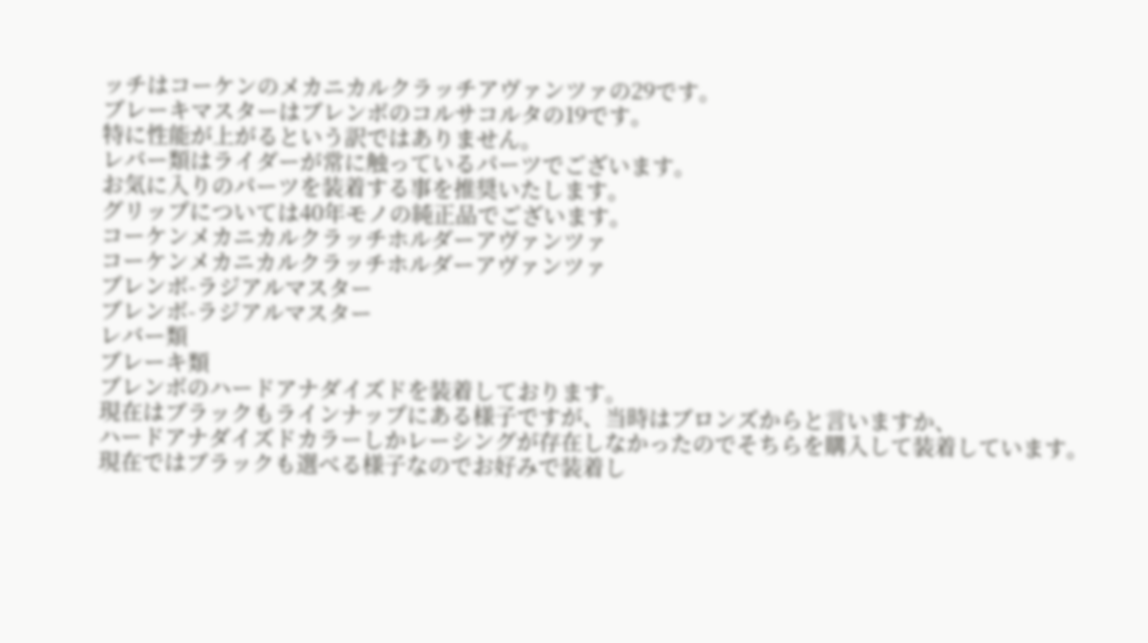ッチはコーケンのメカニカルクラッチアヴァンツァの29です。
ブレーキマスターはブレンボのコルサコルタの19です。
特に性能が上がるという訳ではありません。
レバー類はライダーが常に触っているパーツでございます。
お気に入りのパーツを装着する事を推奨いたします。
グリップについては40年モノの純正品でございます。
コーケンメカニカルクラッチホルダーアヴァンツァ
コーケンメカニカルクラッチホルダーアヴァンツァ
ブレンボ-ラジアルマスター
ブレンボ-ラジアルマスター
レバー類
ブレーキ類
ブレンボのハードアナダイズドを装着しております。
現在はブラックもラインナップにある様子ですが、当時はブロンズからと言いますか、
ハードアナダイズドカラーしかレーシングが存在しなかったのでそちらを購入して装着しています。
現在ではブラックも選べる様子なのでお好みで装着し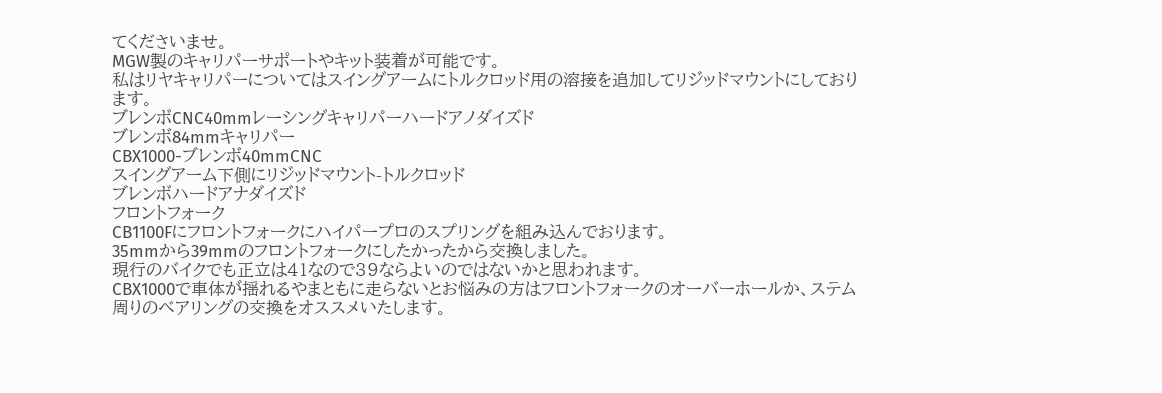てくださいませ。
MGW製のキャリパーサポートやキット装着が可能です。
私はリヤキャリパーについてはスイングアームにトルクロッド用の溶接を追加してリジッドマウントにしております。
ブレンボCNC40mmレーシングキャリパーハードアノダイズド
ブレンボ84mmキャリパー
CBX1000-ブレンボ40mmCNC
スイングアーム下側にリジッドマウント-トルクロッド
ブレンボハードアナダイズド
フロントフォーク
CB1100Fにフロントフォークにハイパープロのスプリングを組み込んでおります。
35mmから39mmのフロントフォークにしたかったから交換しました。
現行のバイクでも正立は41なので39ならよいのではないかと思われます。
CBX1000で車体が揺れるやまともに走らないとお悩みの方はフロントフォークのオーバーホールか、ステム周りのベアリングの交換をオススメいたします。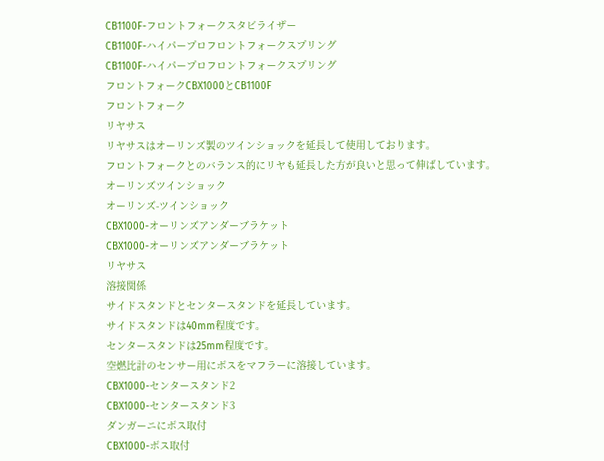CB1100F-フロントフォークスタビライザー
CB1100F-ハイパープロフロントフォークスプリング
CB1100F-ハイパープロフロントフォークスプリング
フロントフォークCBX1000とCB1100F
フロントフォーク
リヤサス
リヤサスはオーリンズ製のツインショックを延長して使用しております。
フロントフォークとのバランス的にリヤも延長した方が良いと思って伸ばしています。
オーリンズツインショック
オーリンズ-ツインショック
CBX1000-オーリンズアンダーブラケット
CBX1000-オーリンズアンダーブラケット
リヤサス
溶接関係
サイドスタンドとセンタースタンドを延長しています。
サイドスタンドは40mm程度です。
センタースタンドは25mm程度です。
空燃比計のセンサー用にボスをマフラーに溶接しています。
CBX1000-センタースタンド2
CBX1000-センタースタンド3
ダンガーニにボス取付
CBX1000-ボス取付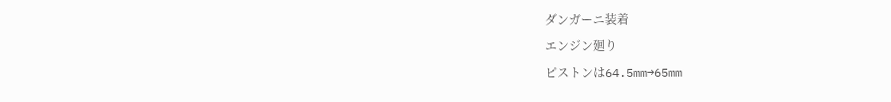ダンガーニ装着
エンジン廻り
ピストンは64.5mm→65mm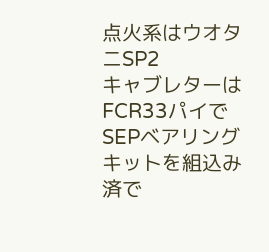点火系はウオタニSP2
キャブレターはFCR33パイでSEPベアリングキットを組込み済で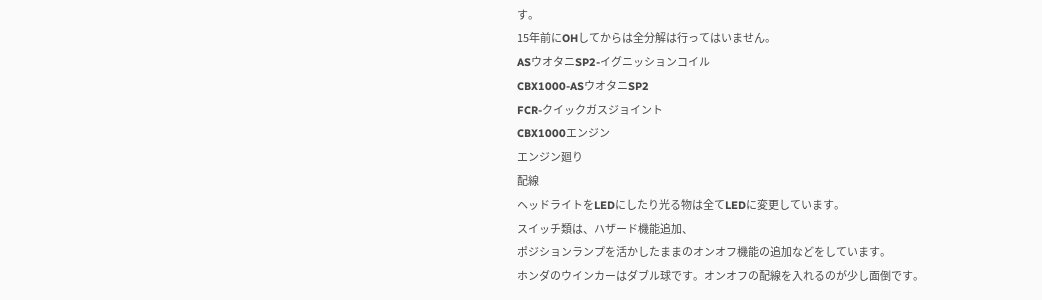す。
15年前にOHしてからは全分解は行ってはいません。
ASウオタニSP2-イグニッションコイル
CBX1000-ASウオタニSP2
FCR-クイックガスジョイント
CBX1000エンジン
エンジン廻り
配線
ヘッドライトをLEDにしたり光る物は全てLEDに変更しています。
スイッチ類は、ハザード機能追加、
ポジションランプを活かしたままのオンオフ機能の追加などをしています。
ホンダのウインカーはダブル球です。オンオフの配線を入れるのが少し面倒です。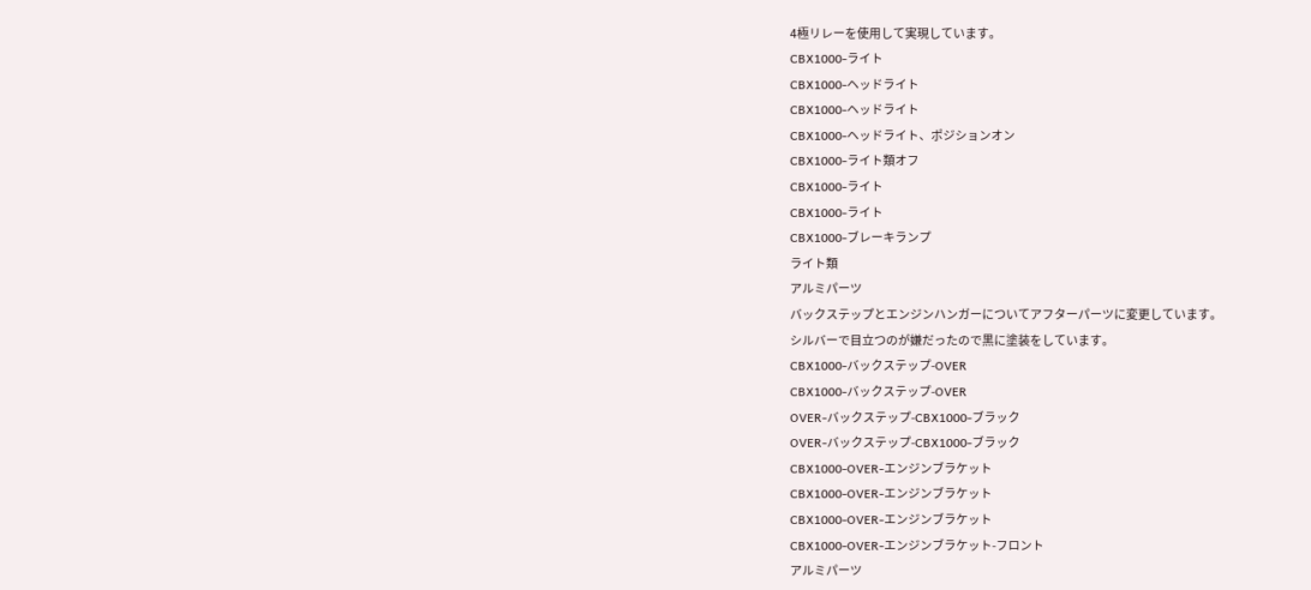4極リレーを使用して実現しています。
CBX1000-ライト
CBX1000-ヘッドライト
CBX1000-ヘッドライト
CBX1000-ヘッドライト、ポジションオン
CBX1000-ライト類オフ
CBX1000-ライト
CBX1000-ライト
CBX1000-ブレーキランプ
ライト類
アルミパーツ
バックステップとエンジンハンガーについてアフターパーツに変更しています。
シルバーで目立つのが嫌だったので黒に塗装をしています。
CBX1000-バックステップ-OVER
CBX1000-バックステップ-OVER
OVER-バックステップ-CBX1000-ブラック
OVER-バックステップ-CBX1000-ブラック
CBX1000-OVER-エンジンブラケット
CBX1000-OVER-エンジンブラケット
CBX1000-OVER-エンジンブラケット
CBX1000-OVER-エンジンブラケット-フロント
アルミパーツ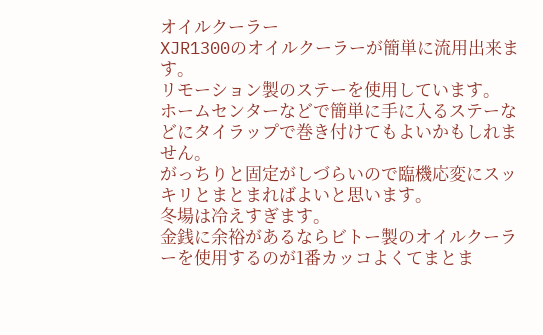オイルクーラー
XJR1300のオイルクーラーが簡単に流用出来ます。
リモーション製のステーを使用しています。
ホームセンターなどで簡単に手に入るステーなどにタイラップで巻き付けてもよいかもしれません。
がっちりと固定がしづらいので臨機応変にスッキリとまとまればよいと思います。
冬場は冷えすぎます。
金銭に余裕があるならビトー製のオイルクーラーを使用するのが1番カッコよくてまとま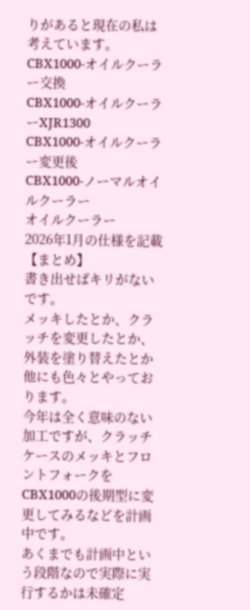りがあると現在の私は考えています。
CBX1000-オイルクーラー交換
CBX1000-オイルクーラーXJR1300
CBX1000-オイルクーラー変更後
CBX1000-ノーマルオイルクーラー
オイルクーラー
2026年1月の仕様を記載【まとめ】
書き出せばキリがないです。
メッキしたとか、クラッチを変更したとか、
外装を塗り替えたとか他にも色々とやっております。
今年は全く意味のない加工ですが、クラッチケースのメッキとフロントフォークをCBX1000の後期型に変更してみるなどを計画中です。
あくまでも計画中という段階なので実際に実行するかは未確定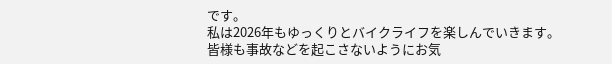です。
私は2026年もゆっくりとバイクライフを楽しんでいきます。
皆様も事故などを起こさないようにお気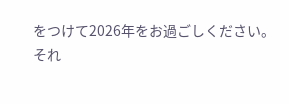をつけて2026年をお過ごしください。
それ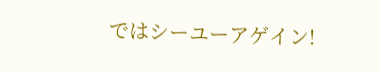ではシーユーアゲイン!